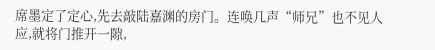席墨定了定心,先去敲陆嘉渊的房门。连唤几声“师兄”也不见人应,就将门推开一隙,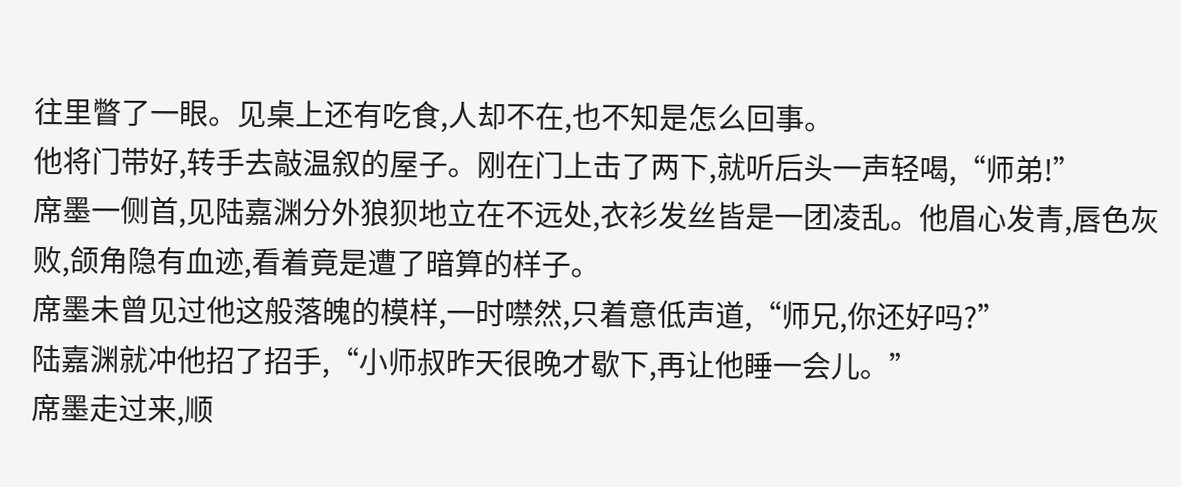往里瞥了一眼。见桌上还有吃食,人却不在,也不知是怎么回事。
他将门带好,转手去敲温叙的屋子。刚在门上击了两下,就听后头一声轻喝,“师弟!”
席墨一侧首,见陆嘉渊分外狼狈地立在不远处,衣衫发丝皆是一团凌乱。他眉心发青,唇色灰败,颌角隐有血迹,看着竟是遭了暗算的样子。
席墨未曾见过他这般落魄的模样,一时噤然,只着意低声道,“师兄,你还好吗?”
陆嘉渊就冲他招了招手,“小师叔昨天很晚才歇下,再让他睡一会儿。”
席墨走过来,顺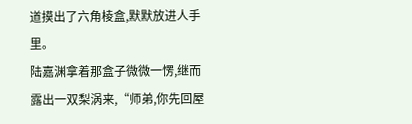道摸出了六角棱盒,默默放进人手里。
陆嘉渊拿着那盒子微微一愣,继而露出一双梨涡来,“师弟,你先回屋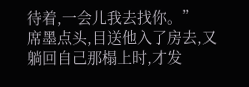待着,一会儿我去找你。”
席墨点头,目送他入了房去,又躺回自己那榻上时,才发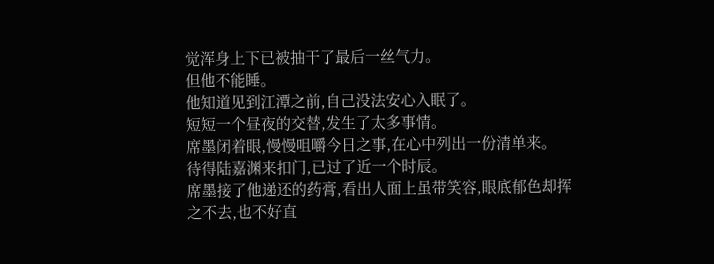觉浑身上下已被抽干了最后一丝气力。
但他不能睡。
他知道见到江潭之前,自己没法安心入眠了。
短短一个昼夜的交替,发生了太多事情。
席墨闭着眼,慢慢咀嚼今日之事,在心中列出一份清单来。
待得陆嘉渊来扣门,已过了近一个时辰。
席墨接了他递还的药膏,看出人面上虽带笑容,眼底郁色却挥之不去,也不好直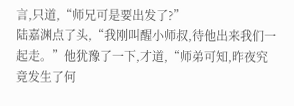言,只道,“师兄可是要出发了?”
陆嘉渊点了头,“我刚叫醒小师叔,待他出来我们一起走。”他犹豫了一下,才道,“师弟可知,昨夜究竟发生了何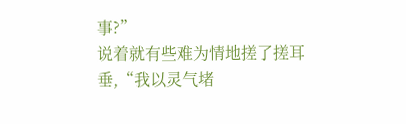事?”
说着就有些难为情地搓了搓耳垂,“我以灵气堵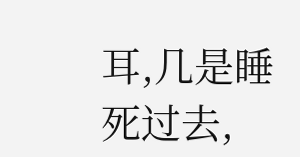耳,几是睡死过去,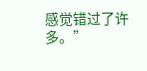感觉错过了许多。”